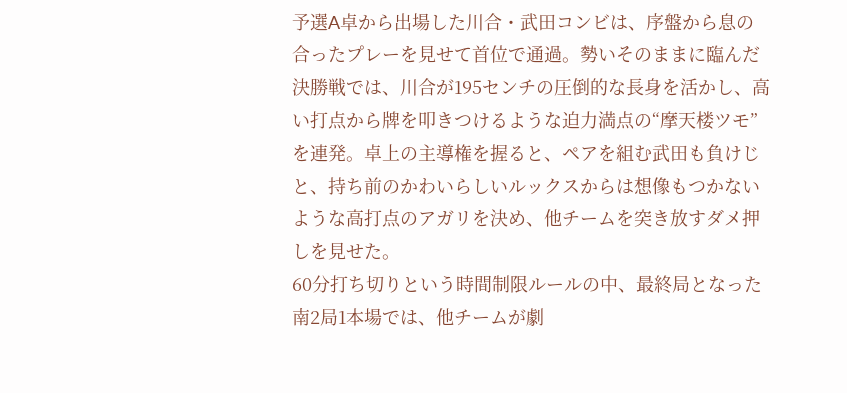予選A卓から出場した川合・武田コンビは、序盤から息の合ったプレーを見せて首位で通過。勢いそのままに臨んだ決勝戦では、川合が195センチの圧倒的な長身を活かし、高い打点から牌を叩きつけるような迫力満点の“摩天楼ツモ”を連発。卓上の主導権を握ると、ペアを組む武田も負けじと、持ち前のかわいらしいルックスからは想像もつかないような高打点のアガリを決め、他チームを突き放すダメ押しを見せた。
60分打ち切りという時間制限ルールの中、最終局となった南2局1本場では、他チームが劇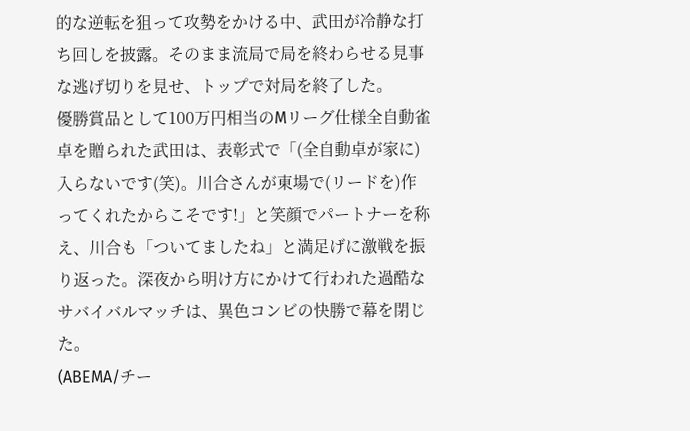的な逆転を狙って攻勢をかける中、武田が冷静な打ち回しを披露。そのまま流局で局を終わらせる見事な逃げ切りを見せ、トップで対局を終了した。
優勝賞品として100万円相当のMリーグ仕様全自動雀卓を贈られた武田は、表彰式で「(全自動卓が家に)入らないです(笑)。川合さんが東場で(リードを)作ってくれたからこそです!」と笑顔でパートナーを称え、川合も「ついてましたね」と満足げに激戦を振り返った。深夜から明け方にかけて行われた過酷なサバイバルマッチは、異色コンビの快勝で幕を閉じた。
(ABEMA/チー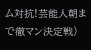ム対抗!芸能人朝まで徹マン決定戦)